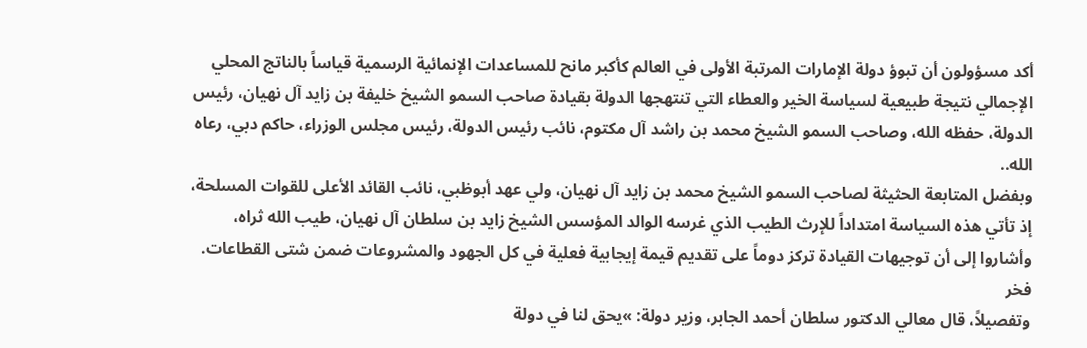أكد مسؤولون أن تبوؤ دولة الإمارات المرتبة الأولى في العالم كأكبر مانح للمساعدات الإنمائية الرسمية قياساً بالناتج المحلي الإجمالي نتيجة طبيعية لسياسة الخير والعطاء التي تنتهجها الدولة بقيادة صاحب السمو الشيخ خليفة بن زايد آل نهيان، رئيس الدولة، حفظه الله، وصاحب السمو الشيخ محمد بن راشد آل مكتوم، نائب رئيس الدولة، رئيس مجلس الوزراء، حاكم دبي، رعاه الله..
وبفضل المتابعة الحثيثة لصاحب السمو الشيخ محمد بن زايد آل نهيان، ولي عهد أبوظبي، نائب القائد الأعلى للقوات المسلحة، إذ تأتي هذه السياسة امتداداً للإرث الطيب الذي غرسه الوالد المؤسس الشيخ زايد بن سلطان آل نهيان، طيب الله ثراه، وأشاروا إلى أن توجيهات القيادة تركز دوماً على تقديم قيمة إيجابية فعلية في كل الجهود والمشروعات ضمن شتى القطاعات.
فخر
وتفصيلاً، قال معالي الدكتور سلطان أحمد الجابر، وزير دولة: »يحق لنا في دولة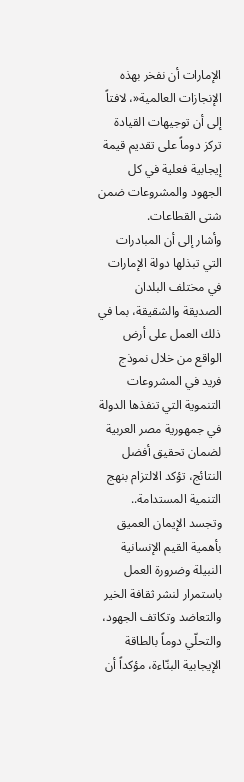الإمارات أن نفخر بهذه الإنجازات العالمية«، لافتاً إلى أن توجيهات القيادة تركز دوماً على تقديم قيمة إيجابية فعلية في كل الجهود والمشروعات ضمن شتى القطاعات.
وأشار إلى أن المبادرات التي تبذلها دولة الإمارات في مختلف البلدان الصديقة والشقيقة، بما في ذلك العمل على أرض الواقع من خلال نموذج فريد في المشروعات التنموية التي تنفذها الدولة في جمهورية مصر العربية لضمان تحقيق أفضل النتائج، تؤكد الالتزام بنهج التنمية المستدامة..
وتجسد الإيمان العميق بأهمية القيم الإنسانية النبيلة وضرورة العمل باستمرار لنشر ثقافة الخير والتعاضد وتكاتف الجهود، والتحلّي دوماً بالطاقة الإيجابية البنّاءة، مؤكداً أن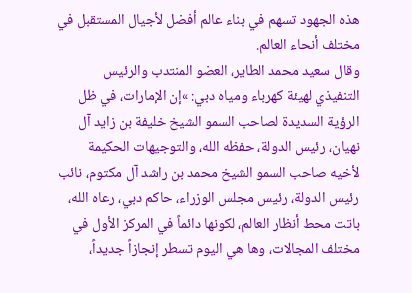هذه الجهود تسهم في بناء عالم أفضل لأجيال المستقبل في مختلف أنحاء العالم.
وقال سعيد محمد الطاير، العضو المنتدب والرئيس التنفيذي لهيئة كهرباء ومياه دبي: »إن الإمارات، في ظل الرؤية السديدة لصاحب السمو الشيخ خليفة بن زايد آل نهيان، رئيس الدولة، حفظه الله، والتوجيهات الحكيمة لأخيه صاحب السمو الشيخ محمد بن راشد آل مكتوم، نائب رئيس الدولة، رئيس مجلس الوزراء، حاكم دبي، رعاه الله، باتت محط أنظار العالم، لكونها دائماً في المركز الأول في مختلف المجالات، وها هي اليوم تسطر إنجازاً جديداً،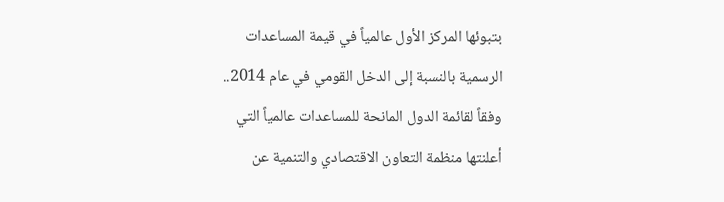بتبوئها المركز الأول عالمياً في قيمة المساعدات الرسمية بالنسبة إلى الدخل القومي في عام 2014..
وفقاً لقائمة الدول المانحة للمساعدات عالمياً التي أعلنتها منظمة التعاون الاقتصادي والتنمية عن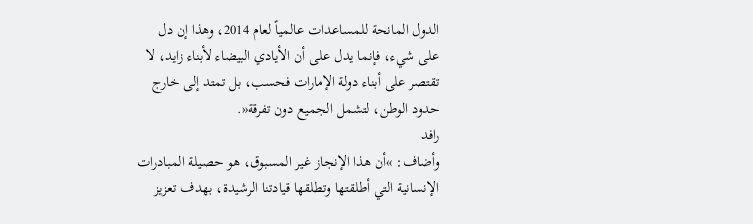الدول المانحة للمساعدات عالمياً لعام 2014، وهذا إن دل على شيء، فإنما يدل على أن الأيادي البيضاء لأبناء زايد، لا تقتصر على أبناء دولة الإمارات فحسب، بل تمتد إلى خارج حدود الوطن، لتشمل الجميع دون تفرقة«.
رافد
وأضاف: »أن هذا الإنجاز غير المسبوق، هو حصيلة المبادرات الإنسانية التي أطلقتها وتطلقها قيادتنا الرشيدة، بهدف تعزيز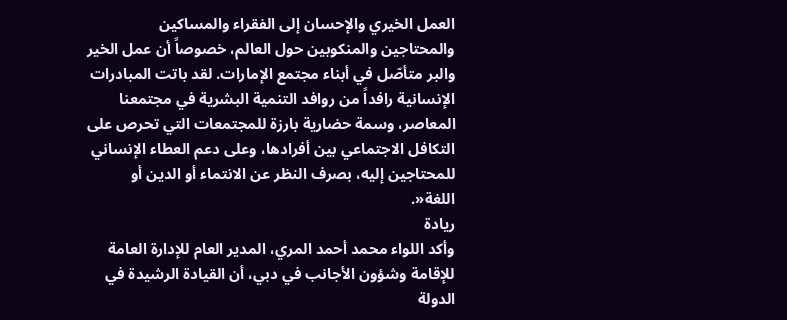العمل الخيري والإحسان إلى الفقراء والمساكين والمحتاجين والمنكوبين حول العالم، خصوصاً أن عمل الخير والبر متأصّل في أبناء مجتمع الإمارات. لقد باتت المبادرات الإنسانية رافداً من روافد التنمية البشرية في مجتمعنا المعاصر، وسمة حضارية بارزة للمجتمعات التي تحرص على التكافل الاجتماعي بين أفرادها، وعلى دعم العطاء الإنساني للمحتاجين إليه، بصرف النظر عن الانتماء أو الدين أو اللغة«.
ريادة
وأكد اللواء محمد أحمد المري، المدير العام للإدارة العامة للإقامة وشؤون الأجانب في دبي، أن القيادة الرشيدة في الدولة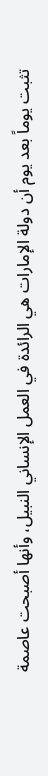تثبت يوماً بعد يوم أن دولة الإمارات هي الرائدة في العمل الإنساني النبيل، وأنها أصبحت عاصمة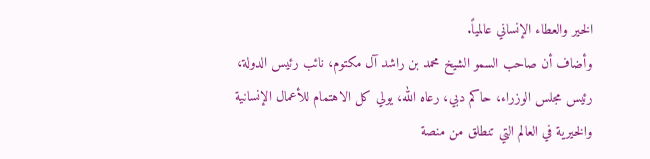الخير والعطاء الإنساني عالمياً.
وأضاف أن صاحب السمو الشيخ محمد بن راشد آل مكتوم، نائب رئيس الدولة، رئيس مجلس الوزراء، حاكم دبي، رعاه الله، يولي كل الاهتمام للأعمال الإنسانية والخيرية في العالم التي تنطلق من منصة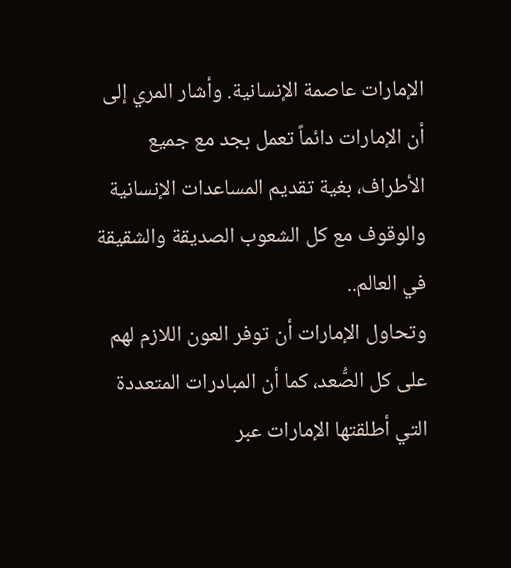الإمارات عاصمة الإنسانية. وأشار المري إلى أن الإمارات دائماً تعمل بجد مع جميع الأطراف، بغية تقديم المساعدات الإنسانية والوقوف مع كل الشعوب الصديقة والشقيقة في العالم..
وتحاول الإمارات أن توفر العون اللازم لهم على كل الصُّعد، كما أن المبادرات المتعددة التي أطلقتها الإمارات عبر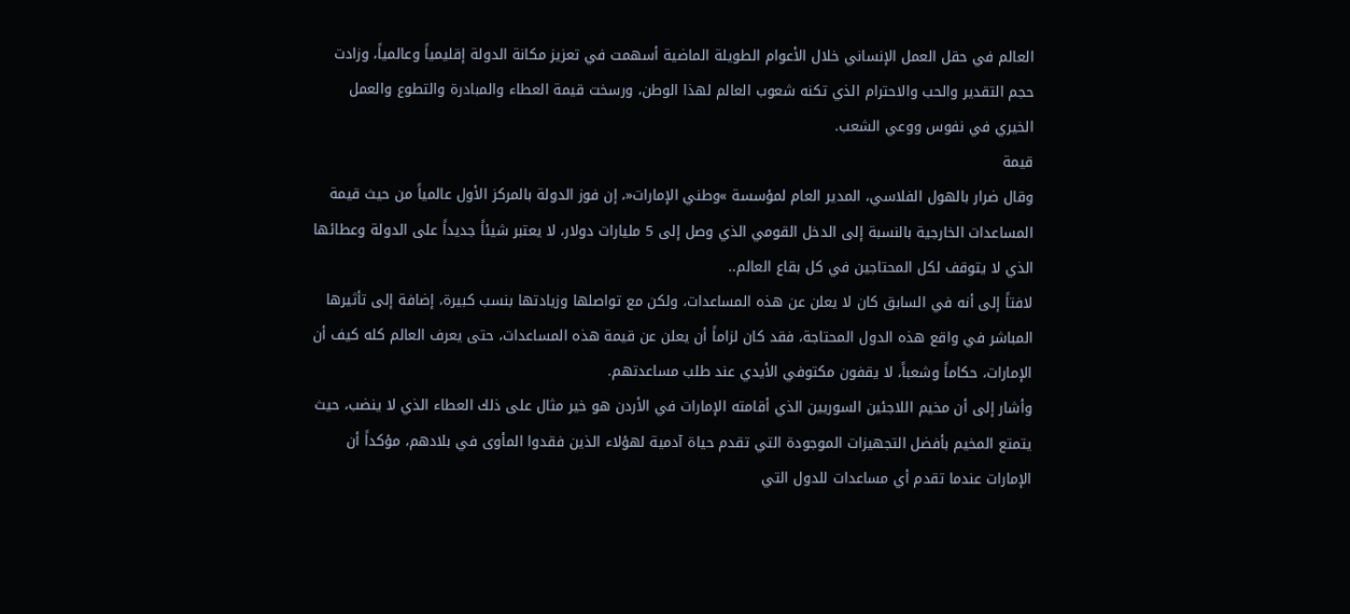العالم في حقل العمل الإنساني خلال الأعوام الطويلة الماضية أسهمت في تعزيز مكانة الدولة إقليمياً وعالمياً، وزادت حجم التقدير والحب والاحترام الذي تكنه شعوب العالم لهذا الوطن، ورسخت قيمة العطاء والمبادرة والتطوع والعمل الخيري في نفوس ووعي الشعب.
قيمة
وقال ضرار بالهول الفلاسي، المدير العام لمؤسسة »وطني الإمارات«، إن فوز الدولة بالمركز الأول عالمياً من حيث قيمة المساعدات الخارجية بالنسبة إلى الدخل القومي الذي وصل إلى 5 مليارات دولار، لا يعتبر شيئاً جديداً على الدولة وعطائها الذي لا يتوقف لكل المحتاجين في كل بقاع العالم..
لافتاً إلى أنه في السابق كان لا يعلن عن هذه المساعدات، ولكن مع تواصلها وزيادتها بنسب كبيرة، إضافة إلى تأثيرها المباشر في واقع هذه الدول المحتاجة، فقد كان لزاماً أن يعلن عن قيمة هذه المساعدات، حتى يعرف العالم كله كيف أن الإمارات، حكاماً وشعباً، لا يقفون مكتوفي الأيدي عند طلب مساعدتهم.
وأشار إلى أن مخيم اللاجئين السوريين الذي أقامته الإمارات في الأردن هو خير مثال على ذلك العطاء الذي لا ينضب، حيث يتمتع المخيم بأفضل التجهيزات الموجودة التي تقدم حياة آدمية لهؤلاء الذين فقدوا المأوى في بلادهم، مؤكداً أن الإمارات عندما تقدم أي مساعدات للدول التي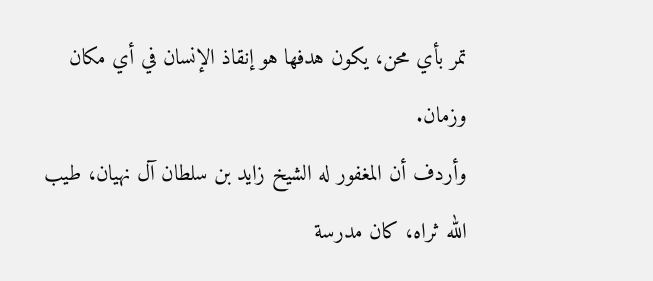تمر بأي محن، يكون هدفها هو إنقاذ الإنسان في أي مكان وزمان.
وأردف أن المغفور له الشيخ زايد بن سلطان آل نهيان، طيب الله ثراه، كان مدرسة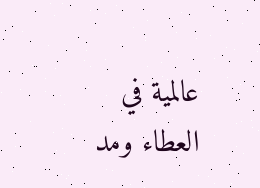عالمية في العطاء ومد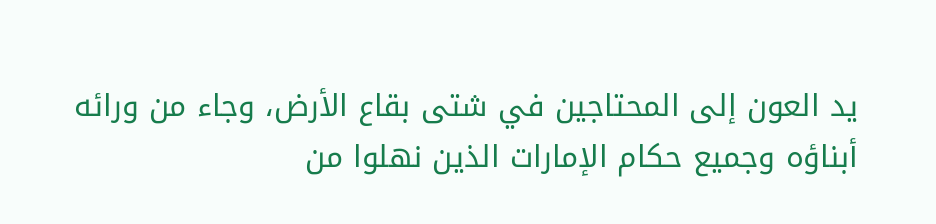يد العون إلى المحتاجين في شتى بقاع الأرض، وجاء من ورائه أبناؤه وجميع حكام الإمارات الذين نهلوا من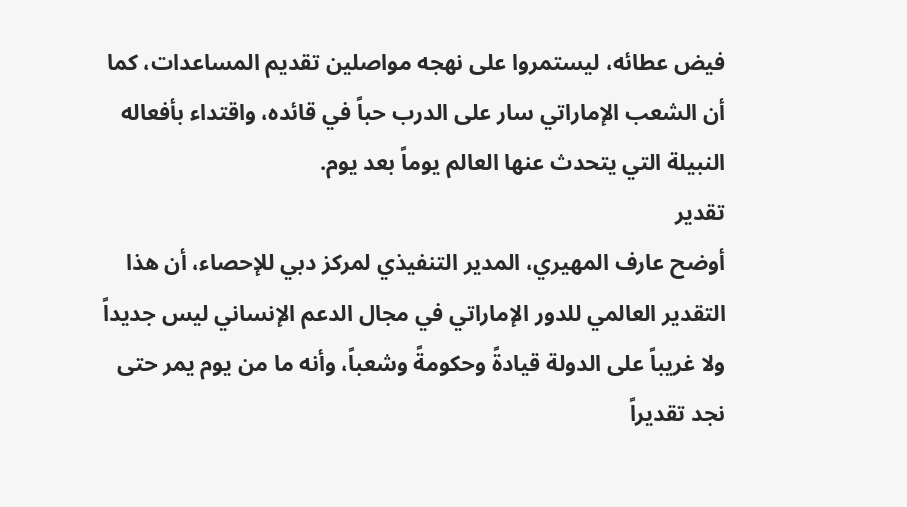فيض عطائه، ليستمروا على نهجه مواصلين تقديم المساعدات، كما أن الشعب الإماراتي سار على الدرب حباً في قائده، واقتداء بأفعاله النبيلة التي يتحدث عنها العالم يوماً بعد يوم.
تقدير
أوضح عارف المهيري، المدير التنفيذي لمركز دبي للإحصاء، أن هذا التقدير العالمي للدور الإماراتي في مجال الدعم الإنساني ليس جديداً ولا غريباً على الدولة قيادةً وحكومةً وشعباً، وأنه ما من يوم يمر حتى نجد تقديراً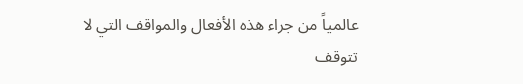عالمياً من جراء هذه الأفعال والمواقف التي لا تتوقف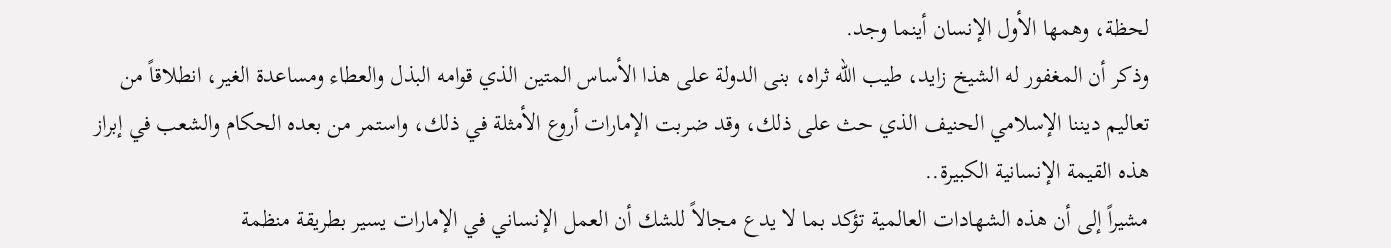لحظة، وهمها الأول الإنسان أينما وجد.
وذكر أن المغفور له الشيخ زايد، طيب الله ثراه، بنى الدولة على هذا الأساس المتين الذي قوامه البذل والعطاء ومساعدة الغير، انطلاقاً من تعاليم ديننا الإسلامي الحنيف الذي حث على ذلك، وقد ضربت الإمارات أروع الأمثلة في ذلك، واستمر من بعده الحكام والشعب في إبراز هذه القيمة الإنسانية الكبيرة..
مشيراً إلى أن هذه الشهادات العالمية تؤكد بما لا يدع مجالاً للشك أن العمل الإنساني في الإمارات يسير بطريقة منظمة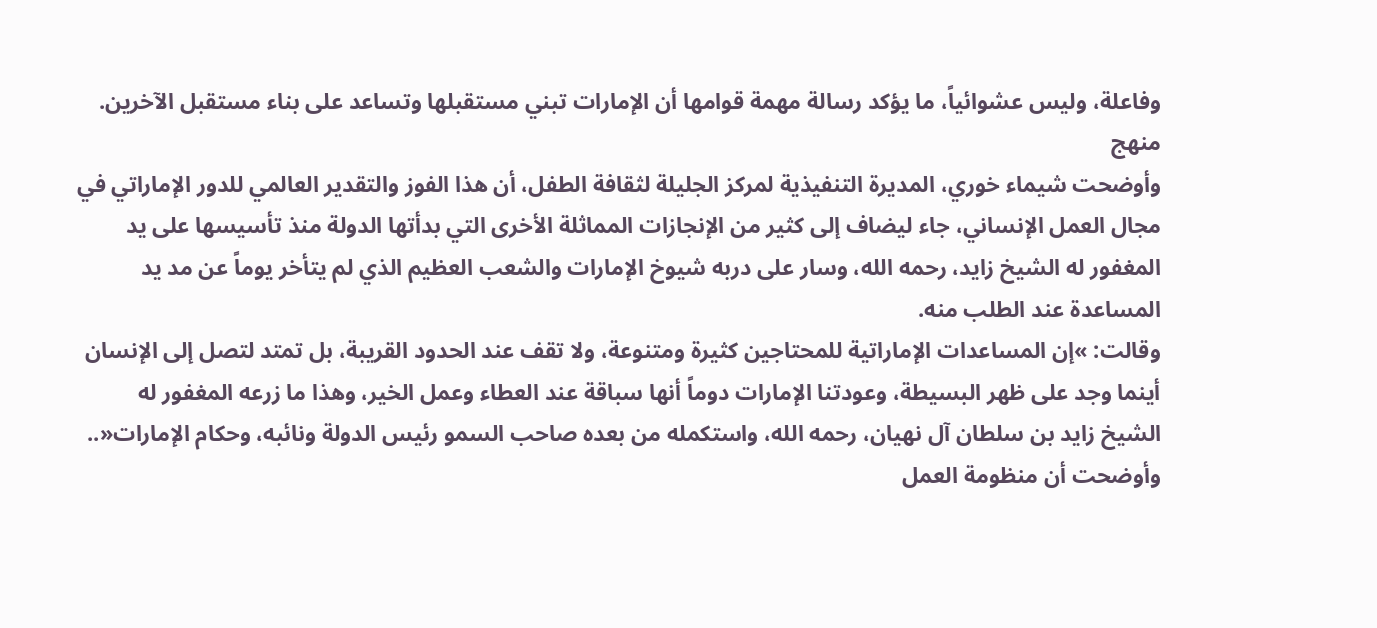وفاعلة، وليس عشوائياً، ما يؤكد رسالة مهمة قوامها أن الإمارات تبني مستقبلها وتساعد على بناء مستقبل الآخرين.
منهج
وأوضحت شيماء خوري، المديرة التنفيذية لمركز الجليلة لثقافة الطفل، أن هذا الفوز والتقدير العالمي للدور الإماراتي في مجال العمل الإنساني، جاء ليضاف إلى كثير من الإنجازات المماثلة الأخرى التي بدأتها الدولة منذ تأسيسها على يد المغفور له الشيخ زايد، رحمه الله، وسار على دربه شيوخ الإمارات والشعب العظيم الذي لم يتأخر يوماً عن مد يد المساعدة عند الطلب منه.
وقالت: »إن المساعدات الإماراتية للمحتاجين كثيرة ومتنوعة، ولا تقف عند الحدود القريبة، بل تمتد لتصل إلى الإنسان أينما وجد على ظهر البسيطة، وعودتنا الإمارات دوماً أنها سباقة عند العطاء وعمل الخير، وهذا ما زرعه المغفور له الشيخ زايد بن سلطان آل نهيان، رحمه الله، واستكمله من بعده صاحب السمو رئيس الدولة ونائبه، وحكام الإمارات«..
وأوضحت أن منظومة العمل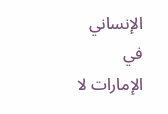الإنساني في الإمارات لا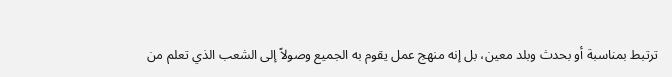ترتبط بمناسبة أو بحدث وبلد معين، بل إنه منهج عمل يقوم به الجميع وصولاً إلى الشعب الذي تعلم من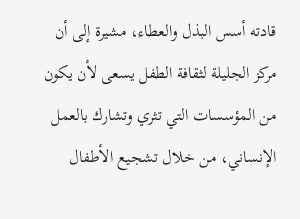قادته أسس البذل والعطاء، مشيرة إلى أن مركز الجليلة لثقافة الطفل يسعى لأن يكون من المؤسسات التي تثري وتشارك بالعمل الإنساني، من خلال تشجيع الأطفال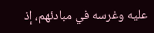عليه وغرسه في مبادئهم، إذ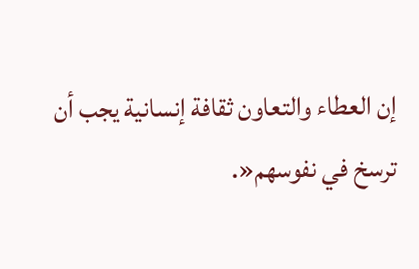إن العطاء والتعاون ثقافة إنسانية يجب أن ترسخ في نفوسهم«.